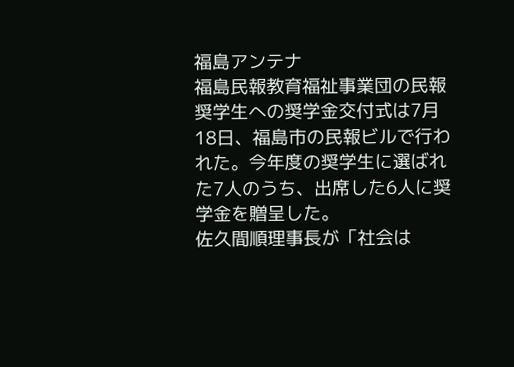福島アンテナ
福島民報教育福祉事業団の民報奨学生への奨学金交付式は7月18日、福島市の民報ビルで行われた。今年度の奨学生に選ばれた7人のうち、出席した6人に奨学金を贈呈した。
佐久間順理事長が「社会は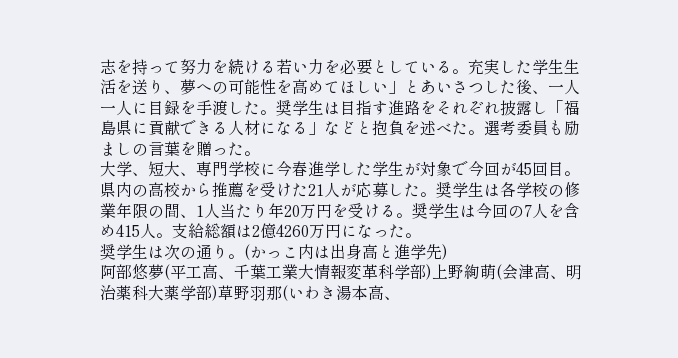志を持って努力を続ける若い力を必要としている。充実した学生生活を送り、夢への可能性を高めてほしい」とあいさつした後、一人一人に目録を手渡した。奨学生は目指す進路をそれぞれ披露し「福島県に貢献できる人材になる」などと抱負を述べた。選考委員も励ましの言葉を贈った。
大学、短大、専門学校に今春進学した学生が対象で今回が45回目。県内の高校から推薦を受けた21人が応募した。奨学生は各学校の修業年限の間、1人当たり年20万円を受ける。奨学生は今回の7人を含め415人。支給総額は2億4260万円になった。
奨学生は次の通り。(かっこ内は出身高と進学先)
阿部悠夢(平工高、千葉工業大情報変革科学部)上野絢萌(会津高、明治薬科大薬学部)草野羽那(いわき湯本高、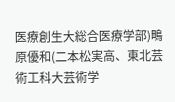医療創生大総合医療学部)鴫原優和(二本松実高、東北芸術工科大芸術学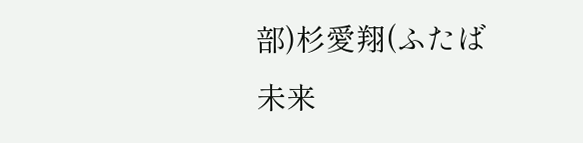部)杉愛翔(ふたば未来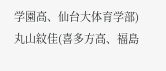学園高、仙台大体育学部)丸山紋佳(喜多方高、福島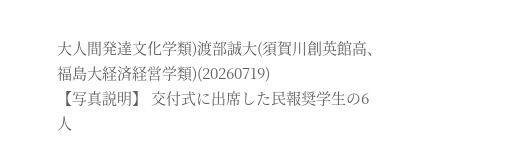大人間発達文化学類)渡部誠大(須賀川創英館高、福島大経済経営学類)(20260719)
【写真説明】 交付式に出席した民報奨学生の6人